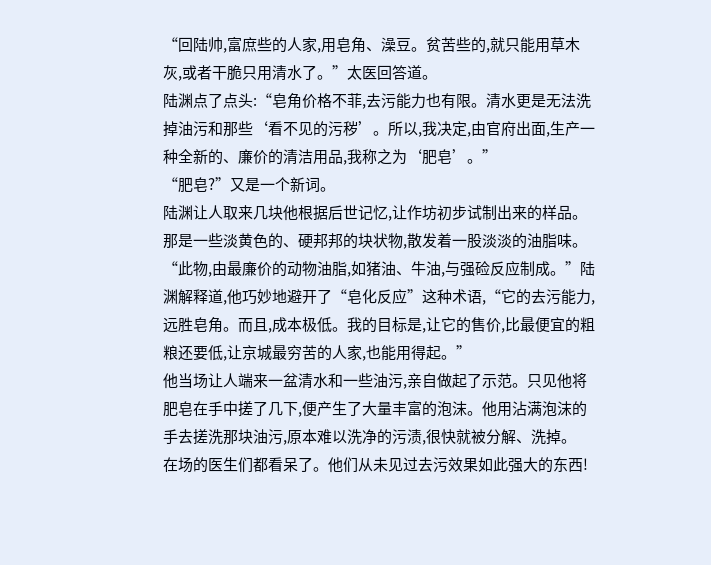“回陆帅,富庶些的人家,用皂角、澡豆。贫苦些的,就只能用草木灰,或者干脆只用清水了。”太医回答道。
陆渊点了点头:“皂角价格不菲,去污能力也有限。清水更是无法洗掉油污和那些‘看不见的污秽’。所以,我决定,由官府出面,生产一种全新的、廉价的清洁用品,我称之为‘肥皂’。”
“肥皂?”又是一个新词。
陆渊让人取来几块他根据后世记忆,让作坊初步试制出来的样品。那是一些淡黄色的、硬邦邦的块状物,散发着一股淡淡的油脂味。
“此物,由最廉价的动物油脂,如猪油、牛油,与强硷反应制成。”陆渊解释道,他巧妙地避开了“皂化反应”这种术语,“它的去污能力,远胜皂角。而且,成本极低。我的目标是,让它的售价,比最便宜的粗粮还要低,让京城最穷苦的人家,也能用得起。”
他当场让人端来一盆清水和一些油污,亲自做起了示范。只见他将肥皂在手中搓了几下,便产生了大量丰富的泡沫。他用沾满泡沫的手去搓洗那块油污,原本难以洗净的污渍,很快就被分解、洗掉。
在场的医生们都看呆了。他们从未见过去污效果如此强大的东西!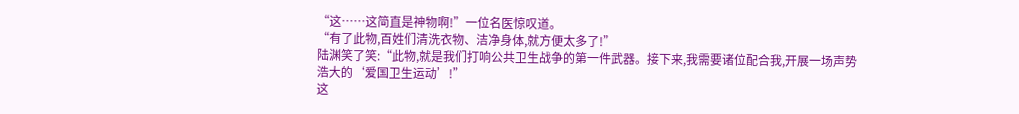“这……这简直是神物啊!”一位名医惊叹道。
“有了此物,百姓们清洗衣物、洁净身体,就方便太多了!”
陆渊笑了笑:“此物,就是我们打响公共卫生战争的第一件武器。接下来,我需要诸位配合我,开展一场声势浩大的‘爱国卫生运动’!”
这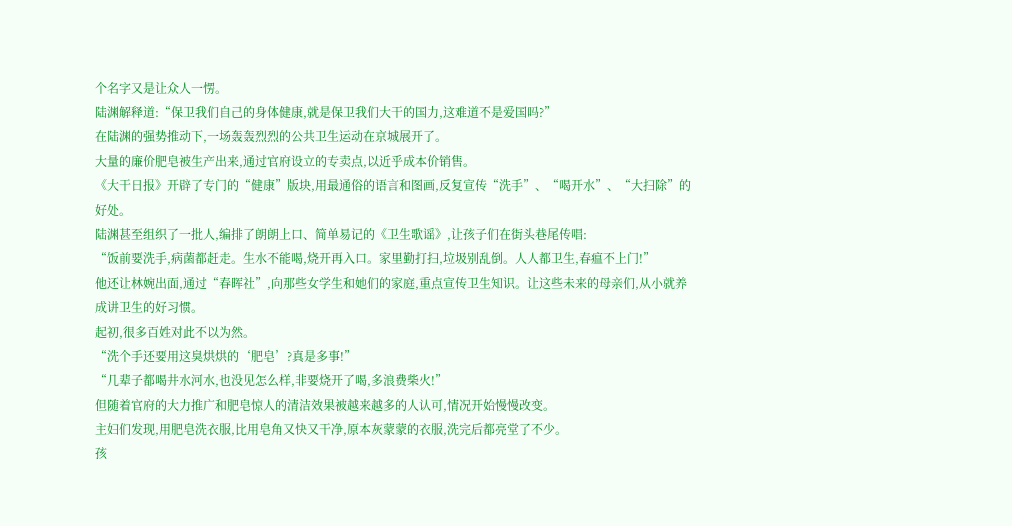个名字又是让众人一愣。
陆渊解释道:“保卫我们自己的身体健康,就是保卫我们大干的国力,这难道不是爱国吗?”
在陆渊的强势推动下,一场轰轰烈烈的公共卫生运动在京城展开了。
大量的廉价肥皂被生产出来,通过官府设立的专卖点,以近乎成本价销售。
《大干日报》开辟了专门的“健康”版块,用最通俗的语言和图画,反复宣传“洗手”、“喝开水”、“大扫除”的好处。
陆渊甚至组织了一批人,编排了朗朗上口、简单易记的《卫生歌谣》,让孩子们在街头巷尾传唱:
“饭前要洗手,病菌都赶走。生水不能喝,烧开再入口。家里勤打扫,垃圾别乱倒。人人都卫生,春瘟不上门!”
他还让林婉出面,通过“春晖社”,向那些女学生和她们的家庭,重点宣传卫生知识。让这些未来的母亲们,从小就养成讲卫生的好习惯。
起初,很多百姓对此不以为然。
“洗个手还要用这臭烘烘的‘肥皂’?真是多事!”
“几辈子都喝井水河水,也没见怎么样,非要烧开了喝,多浪费柴火!”
但随着官府的大力推广和肥皂惊人的清洁效果被越来越多的人认可,情况开始慢慢改变。
主妇们发现,用肥皂洗衣服,比用皂角又快又干净,原本灰蒙蒙的衣服,洗完后都亮堂了不少。
孩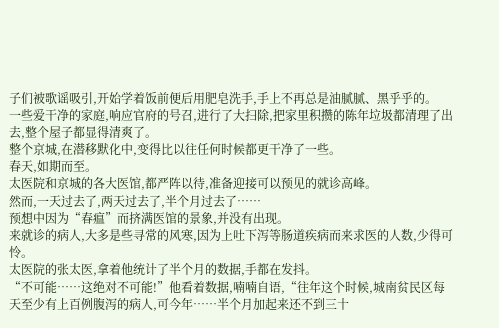子们被歌谣吸引,开始学着饭前便后用肥皂洗手,手上不再总是油腻腻、黑乎乎的。
一些爱干净的家庭,响应官府的号召,进行了大扫除,把家里积攒的陈年垃圾都清理了出去,整个屋子都显得清爽了。
整个京城,在潜移默化中,变得比以往任何时候都更干净了一些。
春天,如期而至。
太医院和京城的各大医馆,都严阵以待,准备迎接可以预见的就诊高峰。
然而,一天过去了,两天过去了,半个月过去了……
预想中因为“春瘟”而挤满医馆的景象,并没有出现。
来就诊的病人,大多是些寻常的风寒,因为上吐下泻等肠道疾病而来求医的人数,少得可怜。
太医院的张太医,拿着他统计了半个月的数据,手都在发抖。
“不可能……这绝对不可能!”他看着数据,喃喃自语,“往年这个时候,城南贫民区每天至少有上百例腹泻的病人,可今年……半个月加起来还不到三十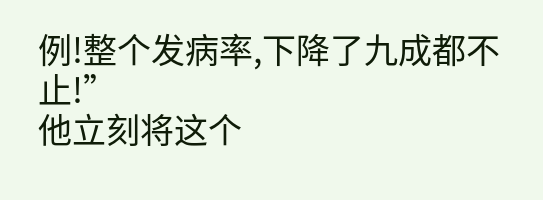例!整个发病率,下降了九成都不止!”
他立刻将这个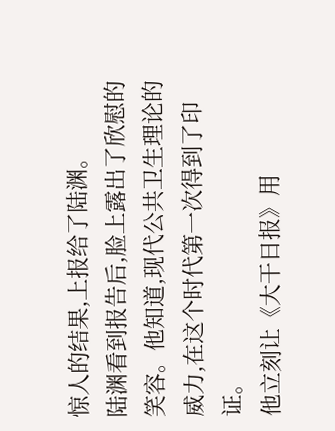惊人的结果,上报给了陆渊。
陆渊看到报告后,脸上露出了欣慰的笑容。他知道,现代公共卫生理论的威力,在这个时代第一次得到了印证。
他立刻让《大干日报》用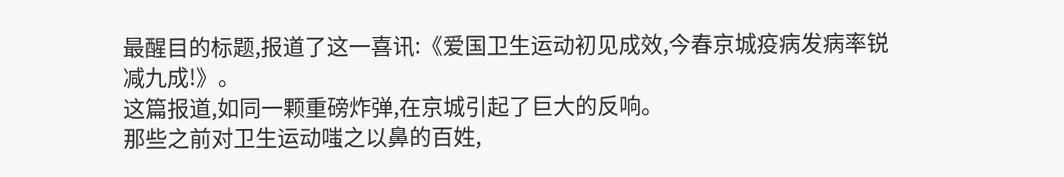最醒目的标题,报道了这一喜讯:《爱国卫生运动初见成效,今春京城疫病发病率锐减九成!》。
这篇报道,如同一颗重磅炸弹,在京城引起了巨大的反响。
那些之前对卫生运动嗤之以鼻的百姓,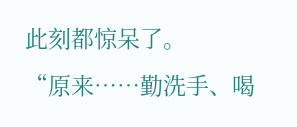此刻都惊呆了。
“原来……勤洗手、喝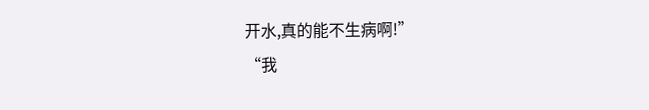开水,真的能不生病啊!”
“我